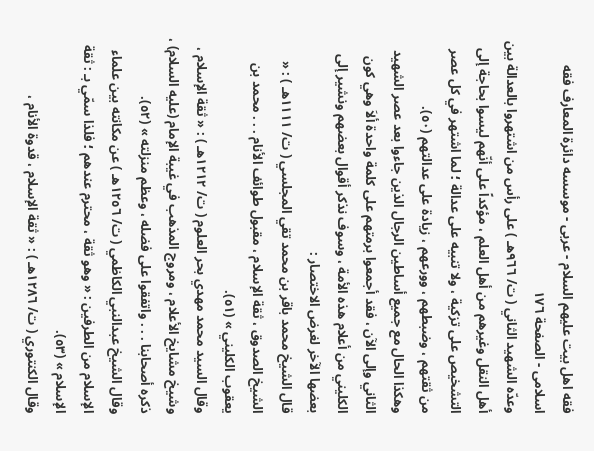فقه اهل بیت علیهم السلام - عربی - موسسه دائرة المعارف فقه اسلامی - الصفحة ١٧٦
وعدّه الشهيد الثاني ( ت/ ٩٦٦هـ ) على رأس من اشتهروا بالعدالة بين أهل النقل وغيرهم من أهل العلم ، مؤكداً على أنّهم ليسوا بحاجة إلى التشخيص على تزكية ، ولا تنبيه على عدالة ؛ لما اشتهر في كل عصر من ثقتهم ، وضبطهم ، وورعهم ، زيادة على عدالتهم (٥٠).
وهكذا الحال مع جميع أساطين الرجال الذين جاءوا بعد عصر الشهيد الثاني وإلى الآن ، فقد أجمعوا برمتهم على كلمة واحدة ألاَ وهي كون الكليني من أعلام هذه الأمة ، وسوف نذكر أقوال بعضهم ونشير إلى بعضها الآخر لغرض الاختصار :
قال الشيخ محمد باقر بن محمد تقي المجلسي ( ت/ ١١١١هـ ) : « الشيخ الصدوق ، ثقة الإسلام ، مقبول طوائف الأنام . . . محمد بن يعقوب الكليني » (٥١).
وقال السيد محمد مهدي بحر العلوم ( ت/ ١٢١٢هـ ) : « ثقة الإسلام ، وشيخ مشايخ الأعلام ، ومروج المذهب في غيبة الإمام (عليه السلام) ، ذكره أصحابنا . . . واتفقوا على فضله ، وعظم منزلته » (٥٢).
وقال الشيخ عبدالنبي الكاظمي ( ت/ ١٢٥٦هـ ) عن مكانته بين علماء الإسلام من الطرفين : « وهو ثقة ، محترم عندهم ؛ فلذا سمّي بـ : ثقة الإسلام » (٥٣).
وقال الكنتوري ( ت/ ١٢٨٦هـ ) : « ثقة الإسلام ، قدوة الأنام ،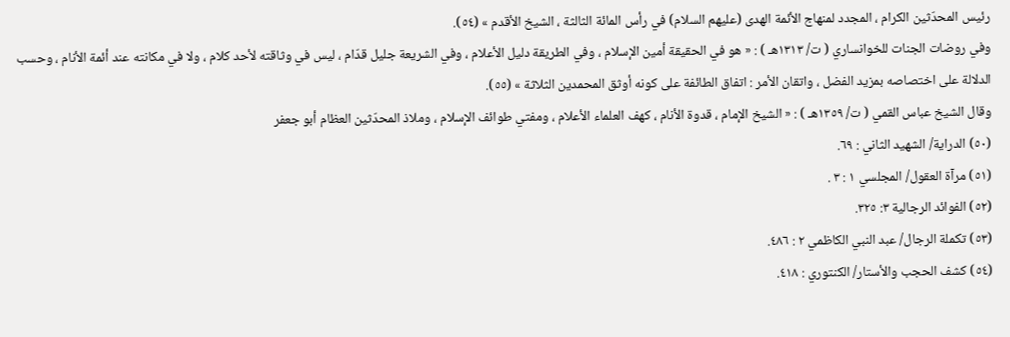رئيس المحدّثين الكرام ، المجدد لمنهاج الأئمة الهدى (عليهم السلام) في رأس المائة الثالثة ، الشيخ الأقدم » (٥٤).
وفي روضات الجنات للخوانساري ( ت/ ١٣١٣هـ ) : « هو في الحقيقة أمين الإسلام ، وفي الطريقة دليل الأعلام ، وفي الشريعة جليل قدّام ، ليس في وثاقته لأحد كلام ، ولا في مكانته عند أئمة الأنام ، وحسب الدلالة على اختصاصه بمزيد الفضل ، واتقان الأمر : اتفاق الطائفة على كونه أوثق المحمدين الثلاثة » (٥٥).
وقال الشيخ عباس القمي ( ت/ ١٣٥٩هـ ) : « الشيخ الإمام ، قدوة الأنام ، كهف العلماء الأعلام ، ومفتي طوائف الإسلام ، وملاذ المحدّثين العظام أبو جعفر
(٥٠) الدراية/ الشهيد الثاني : ٦٩.
(٥١) مرآة العقول/ المجلسي ١ : ٣ .
(٥٢) الفوائد الرجالية ٣: ٣٢٥.
(٥٣) تكملة الرجال/ عبد النبي الكاظمي ٢ : ٤٨٦.
(٥٤) كشف الحجب والأستار/ الكنتوري : ٤١٨.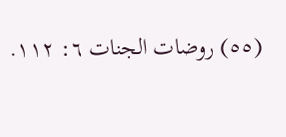(٥٥) روضات الجنات ٦: ١١٢.